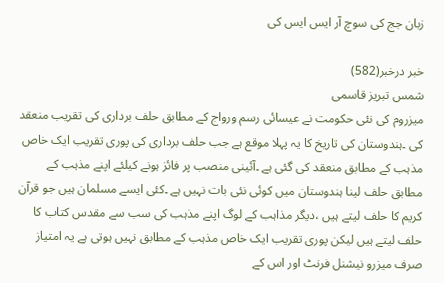زبان جج کی سوچ آر ایس ایس کی

خبر درخبر(582)
شمس تبریز قاسمی
میزروم کی نئی حکومت نے عیسائی رسم ورواج کے مطابق حلف برداری کی تقریب منعقد کی ۔ہندوستان کی تاریخ کا یہ پہلا موقع ہے جب حلف برداری کی پوری تقریب ایک خاص مذہب کے مطابق منعقد کی گئی ہے ۔آئینی منصب پر فائز ہونے کیلئے اپنے مذہب کے مطابق حلف لینا ہندوستان میں کوئی نئی بات نہیں ہے ۔کئی ایسے مسلمان ہیں جو قرآن کریم کا حلف لیتے ہیں ،دیگر مذاہب کے لوگ اپنے مذہب کی سب سے مقدس کتاب کا حلف لیتے ہیں لیکن پوری تقریب ایک خاص مذہب کے مطابق نہیں ہوتی ہے یہ امتیاز صرف میزرو نیشنل فرنٹ اور اس کے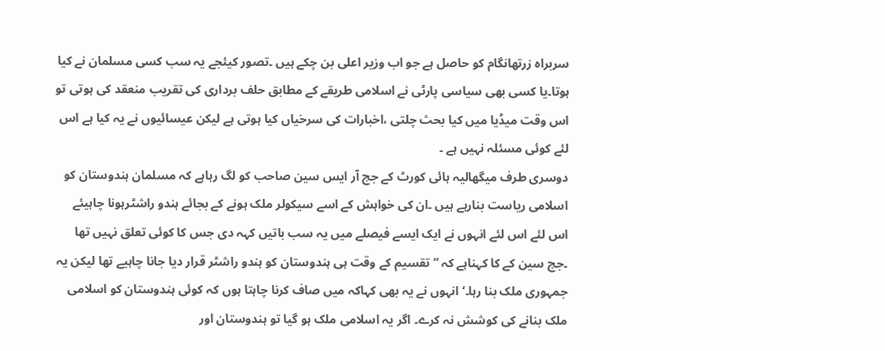سربراہ زرتھانگام کو حاصل ہے جو اب وزیر اعلی بن چکے ہیں ۔تصور کیئجے یہ سب کسی مسلمان نے کیا ہوتا۔یا کسی بھی سیاسی پارٹی نے اسلامی طریقے کے مطابق حلف برداری کی تقریب منعقد کی ہوتی تو اس وقت میڈیا میں کیا بحث چلتی ،اخبارات کی سرخیاں کیا ہوتی ہے لیکن عیسائیوں نے یہ کیا ہے اس لئے کوئی مسئلہ نہیں ہے ۔
دوسری طرف میگھالیہ ہائی کورٹ کے جج آر ایس سین صاحب کو لگ رہاہے کہ مسلمان ہندوستان کو اسلامی ریاست بنارہے ہیں ۔ان کی خواہش کے اسے سیکولر ملک ہونے کے بجائے ہندو راشٹرہونا چاہیئے اس لئے اس لئے انہوں نے ایک ایسے فیصلے میں یہ سب باتیں کہہ دی جس کا کوئی تعلق نہیں تھا ۔جج سین کے کا کہناہے کہ ”تقسیم کے وقت ہی ہندوستان کو ہندو راشٹر قرار دیا جانا چاہیے تھا لیکن یہ جمہوری ملک بنا رہا۔‘انہوں نے یہ بھی کہاکہ میں صاف کرنا چاہتا ہوں کہ کوئی ہندوستان کو اسلامی ملک بنانے کی کوشش نہ کرے۔ اگر یہ اسلامی ملک ہو گیا تو ہندوستان اور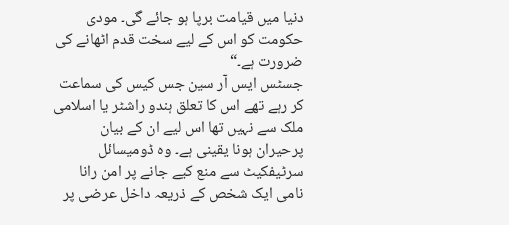دنیا میں قیامت برپا ہو جائے گی۔ مودی حکومت کو اس کے لیے سخت قدم اٹھانے کی ضرورت ہے۔“
جسٹس ایس آر سین جس کیس کی سماعت کر رہے تھے اس کا تعلق ہندو راشٹر یا اسلامی ملک سے نہیں تھا اس لیے ان کے بیان پرحیران ہونا یقینی ہے۔ وہ ڈومیسائل سرٹیفکیٹ سے منع کیے جانے پر امن رانا نامی ایک شخص کے ذریعہ داخل عرضی پر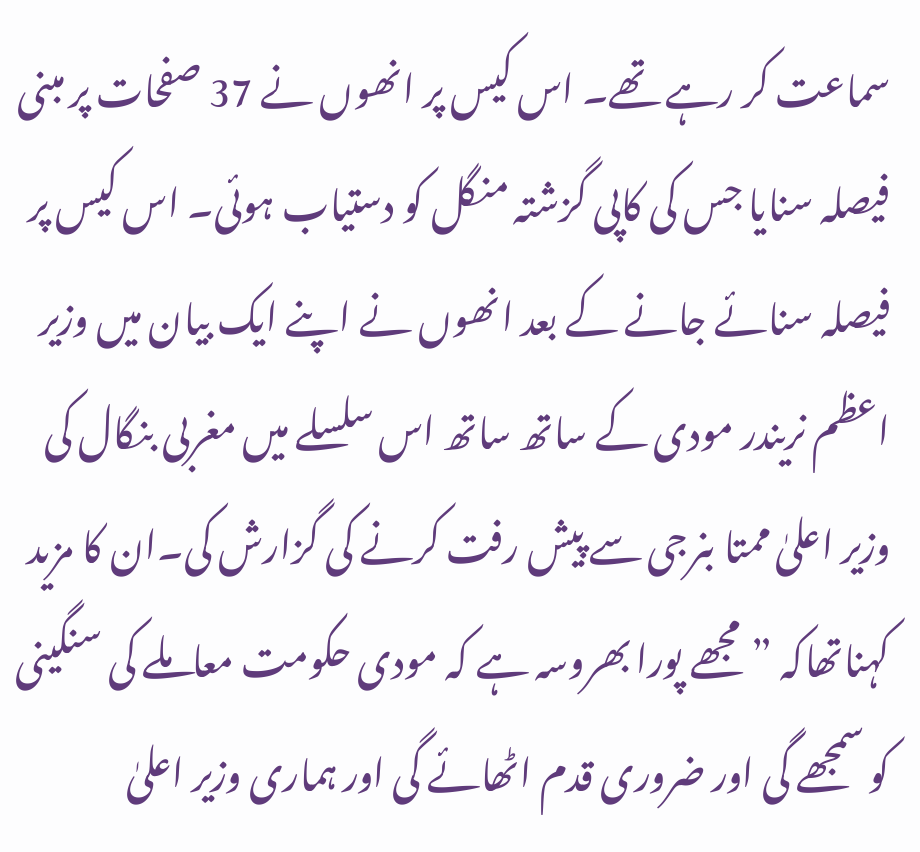سماعت کر رہے تھے۔ اس کیس پر انھوں نے 37 صفحات پر مبنی فیصلہ سنایا جس کی کاپی گزشتہ منگل کو دستیاب ہوئی۔ اس کیس پر فیصلہ سنائے جانے کے بعد انھوں نے اپنے ایک بیان میں وزیر اعظم نریندر مودی کے ساتھ ساتھ اس سلسلے میں مغربی بنگال کی وزیر اعلیٰ ممتا بنرجی سے پیش رفت کرنے کی گزارش کی۔ان کا مزید کہناتھاکہ ”مجھے پورا بھروسہ ہے کہ مودی حکومت معاملے کی سنگینی کو سمجھے گی اور ضروری قدم اٹھائے گی اور ہماری وزیر اعلیٰ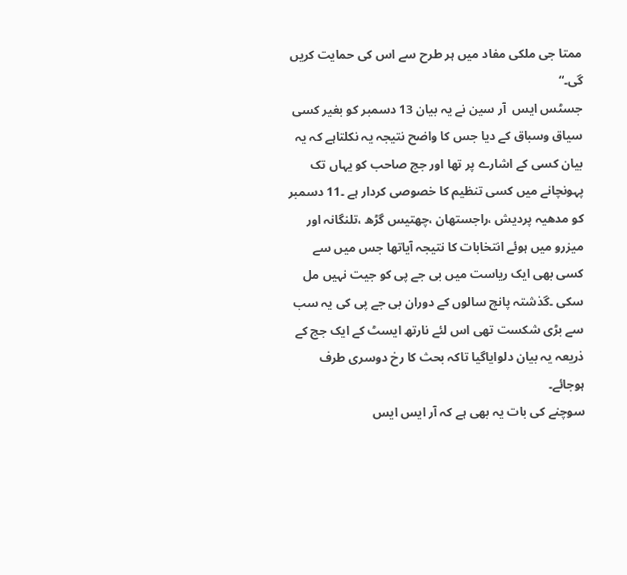ممتا جی ملکی مفاد میں ہر طرح سے اس کی حمایت کریں گی۔“
جسٹس ایس  آر سین نے یہ بیان 13 دسمبر کو بغیر کسی سیاق وسباق کے دیا جس کا واضح نتیجہ یہ نکلتاہے کہ یہ بیان کسی کے اشارے پر تھا اور جج صاحب کو یہاں تک پہونچانے میں کسی تنظیم کا خصوصی کردار ہے ۔11 دسمبر کو مدھیہ پردیش ،راجستھان ،چھتیس گڑھ ،تلنگانہ اور میزرو میں ہوئے انتخابات کا نتیجہ آیاتھا جس میں سے کسی بھی ایک ریاست میں بی جے پی کو جیت نہیں مل سکی ۔گذشتہ پانچ سالوں کے دوران بی جے پی کی یہ سب سے بڑی شکست تھی اس لئے نارتھ ایسٹ کے ایک جج کے ذریعہ یہ بیان دلوایاگیا تاکہ بحث کا رخ دوسری طرف ہوجائے۔
سوچنے کی بات یہ بھی ہے کہ آر ایس ایس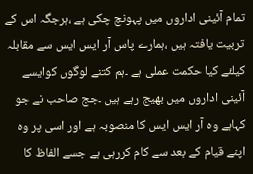تمام آئینی اداروں میں پہونچ چکی ہے ،ہرجگہ اس کے تربیت یافتہ ہیں ،ہمارے پاس آر ایس ایس سے مقابلہ کیلئے کیا حکمت عملی ہے ۔ہم کتنے لوگوں کوایسے آئینی اداروں میں بھیج رہے ہیں ۔جج صاحب نے جو کہاہے وہ آر ایس ایس کا منصوبہ ہے اور اسی پر وہ اپنے قیام کے بعد سے کام کررہی ہے جسے الفاظ کا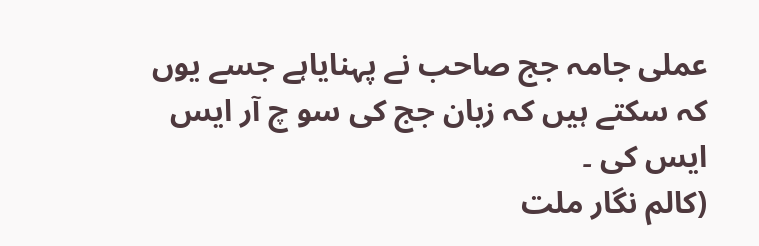عملی جامہ جج صاحب نے پہنایاہے جسے یوں کہ سکتے ہیں کہ زبان جج کی سو چ آر ایس ایس کی ۔
(کالم نگار ملت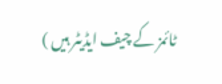ٹائمز کے چیف ایڈیٹر ہیں )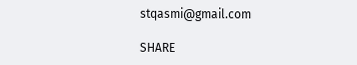stqasmi@gmail.com

SHARE